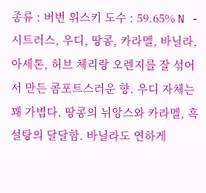종류 : 버번 위스키 도수 : 59.65% N - 시트러스, 우디, 땅콩, 카라멜, 바닐라, 아세톤, 허브 체리랑 오렌지를 잘 섞어서 만든 콤포트스러운 향. 우디 자체는 꽤 가볍다. 땅콩의 뉘앙스와 카라멜, 흑설탕의 달달함. 바닐라도 연하게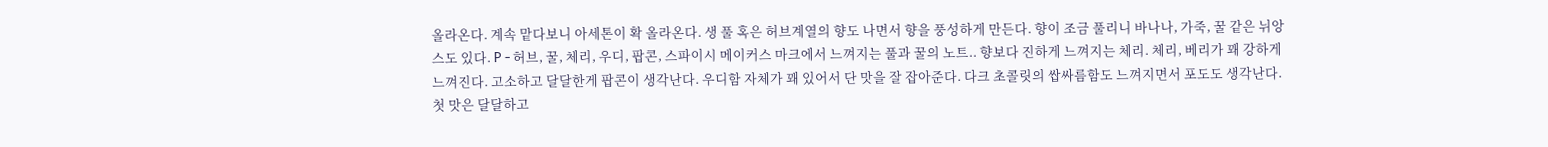올라온다. 계속 맡다보니 아세톤이 확 올라온다. 생 풀 혹은 허브계열의 향도 나면서 향을 풍성하게 만든다. 향이 조금 풀리니 바나나, 가죽, 꿀 같은 뉘앙스도 있다. P - 허브, 꿀, 체리, 우디, 팝콘, 스파이시 메이커스 마크에서 느껴지는 풀과 꿀의 노트.. 향보다 진하게 느껴지는 체리. 체리, 베리가 꽤 강하게 느껴진다. 고소하고 달달한게 팝콘이 생각난다. 우디함 자체가 꽤 있어서 단 맛을 잘 잡아준다. 다크 초콜릿의 쌉싸름함도 느껴지면서 포도도 생각난다. 첫 맛은 달달하고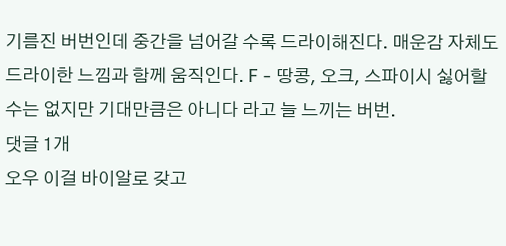기름진 버번인데 중간을 넘어갈 수록 드라이해진다. 매운감 자체도 드라이한 느낌과 함께 움직인다. F - 땅콩, 오크, 스파이시 싫어할 수는 없지만 기대만큼은 아니다 라고 늘 느끼는 버번.
댓글 1개
오우 이걸 바이알로 갖고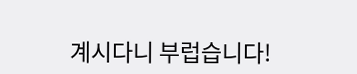계시다니 부럽습니다!